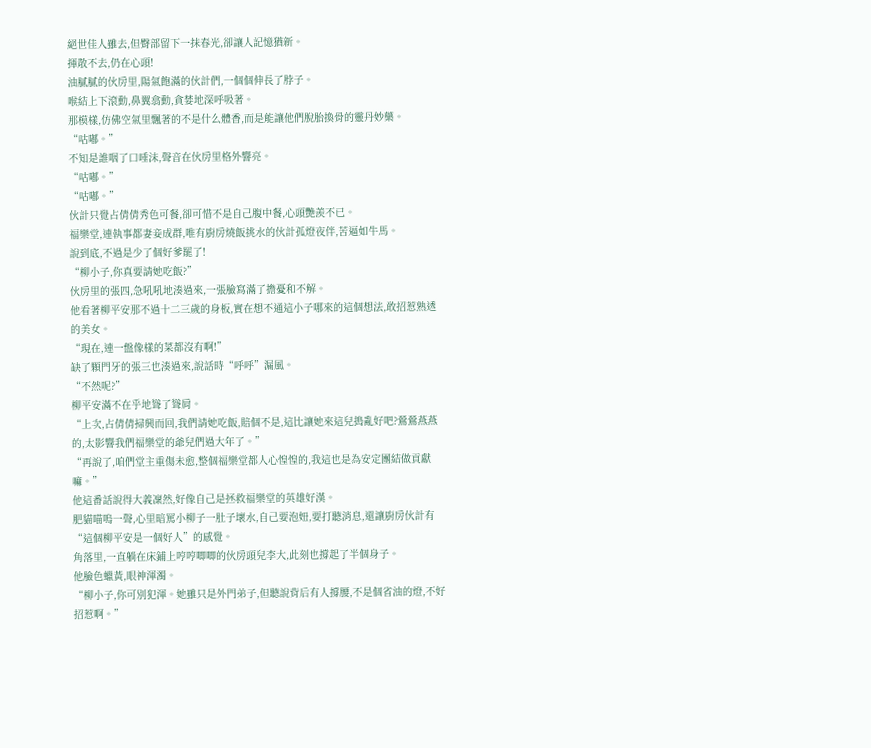絕世佳人雖去,但臀部留下一抹春光,卻讓人記憶猶新。
揮散不去,仍在心頭!
油膩膩的伙房里,陽氣飽滿的伙計們,一個個伸長了脖子。
喉結上下滾動,鼻翼翕動,貪婪地深呼吸著。
那模樣,仿佛空氣里飄著的不是什么體香,而是能讓他們脫胎換骨的靈丹妙藥。
“咕嘟。”
不知是誰咽了口唾沫,聲音在伙房里格外響亮。
“咕嘟。”
“咕嘟。”
伙計只覺占倩倩秀色可餐,卻可惜不是自己腹中餐,心頭艷羨不已。
福樂堂,連執事都妻妾成群,唯有廚房燒飯挑水的伙計孤燈夜伴,苦逼如牛馬。
說到底,不過是少了個好爹罷了!
“柳小子,你真要請她吃飯?”
伙房里的張四,急吼吼地湊過來,一張臉寫滿了擔憂和不解。
他看著柳平安那不過十二三歲的身板,實在想不通這小子哪來的這個想法,敢招惹熟透的美女。
“現在,連一盤像樣的菜都沒有啊!”
缺了顆門牙的張三也湊過來,說話時“呼呼”漏風。
“不然呢?”
柳平安滿不在乎地聳了聳肩。
“上次,占倩倩掃興而回,我們請她吃飯,賠個不是,這比讓她來這兒搗亂好吧?鶯鶯燕燕的,太影響我們福樂堂的爺兒們過大年了。”
“再說了,咱們堂主重傷未愈,整個福樂堂都人心惶惶的,我這也是為安定團結做貢獻嘛。”
他這番話說得大義凜然,好像自己是拯救福樂堂的英雄好漢。
肥貓喵嗚一聲,心里暗罵小柳子一肚子壞水,自己要泡妞,要打聽消息,還讓廚房伙計有“這個柳平安是一個好人”的感覺。
角落里,一直躺在床鋪上哼哼唧唧的伙房頭兒李大,此刻也撐起了半個身子。
他臉色蠟黃,眼神渾濁。
“柳小子,你可別犯渾。她雖只是外門弟子,但聽說背后有人撐腰,不是個省油的燈,不好招惹啊。”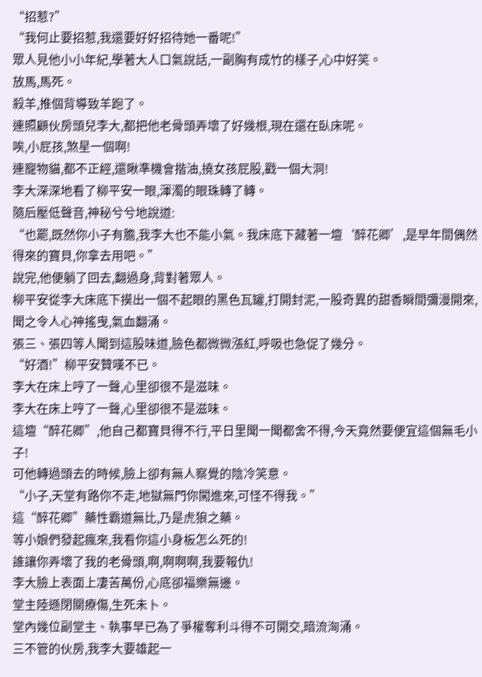“招惹?”
“我何止要招惹,我還要好好招待她一番呢!”
眾人見他小小年紀,學著大人口氣說話,一副胸有成竹的樣子,心中好笑。
放馬,馬死。
殺羊,推個背導致羊跑了。
連照顧伙房頭兒李大,都把他老骨頭弄壞了好幾根,現在還在臥床呢。
唉,小屁孩,煞星一個啊!
連寵物貓,都不正經,還瞅準機會揩油,撓女孩屁股,戳一個大洞!
李大深深地看了柳平安一眼,渾濁的眼珠轉了轉。
隨后壓低聲音,神秘兮兮地說道:
“也罷,既然你小子有膽,我李大也不能小氣。我床底下藏著一壇‘醉花卿’,是早年間偶然得來的寶貝,你拿去用吧。”
說完,他便躺了回去,翻過身,背對著眾人。
柳平安從李大床底下摸出一個不起眼的黑色瓦罐,打開封泥,一股奇異的甜香瞬間彌漫開來,聞之令人心神搖曳,氣血翻涌。
張三、張四等人聞到這股味道,臉色都微微漲紅,呼吸也急促了幾分。
“好酒!”柳平安贊嘆不已。
李大在床上哼了一聲,心里卻很不是滋味。
李大在床上哼了一聲,心里卻很不是滋味。
這壇“醉花卿”,他自己都寶貝得不行,平日里聞一聞都舍不得,今天竟然要便宜這個無毛小子!
可他轉過頭去的時候,臉上卻有無人察覺的陰冷笑意。
“小子,天堂有路你不走,地獄無門你闖進來,可怪不得我。”
這“醉花卿”藥性霸道無比,乃是虎狼之藥。
等小娘們發起瘋來,我看你這小身板怎么死的!
誰讓你弄壞了我的老骨頭,啊,啊啊啊,我要報仇!
李大臉上表面上凄苦萬份,心底卻福樂無邊。
堂主陸遜閉關療傷,生死未卜。
堂內幾位副堂主、執事早已為了爭權奪利斗得不可開交,暗流洶涌。
三不管的伙房,我李大要雄起一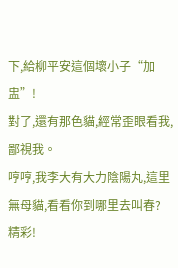下,給柳平安這個壞小子“加盅”!
對了,還有那色貓,經常歪眼看我,鄙視我。
哼哼,我李大有大力陰陽丸,這里無母貓,看看你到哪里去叫春?
精彩!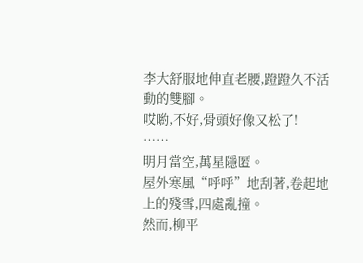李大舒服地伸直老腰,蹬蹬久不活動的雙腳。
哎喲,不好,骨頭好像又松了!
……
明月當空,萬星隱匿。
屋外寒風“呼呼”地刮著,卷起地上的殘雪,四處亂撞。
然而,柳平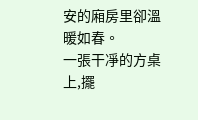安的廂房里卻溫暖如春。
一張干凈的方桌上,擺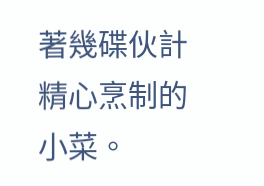著幾碟伙計精心烹制的小菜。